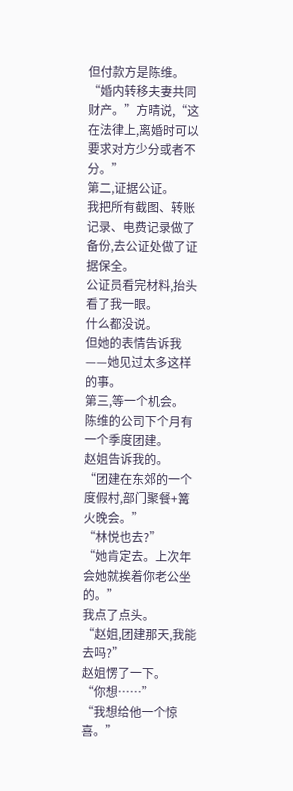但付款方是陈维。
“婚内转移夫妻共同财产。”方晴说,“这在法律上,离婚时可以要求对方少分或者不分。”
第二,证据公证。
我把所有截图、转账记录、电费记录做了备份,去公证处做了证据保全。
公证员看完材料,抬头看了我一眼。
什么都没说。
但她的表情告诉我——她见过太多这样的事。
第三,等一个机会。
陈维的公司下个月有一个季度团建。
赵姐告诉我的。
“团建在东郊的一个度假村,部门聚餐+篝火晚会。”
“林悦也去?”
“她肯定去。上次年会她就挨着你老公坐的。”
我点了点头。
“赵姐,团建那天,我能去吗?”
赵姐愣了一下。
“你想……”
“我想给他一个惊喜。”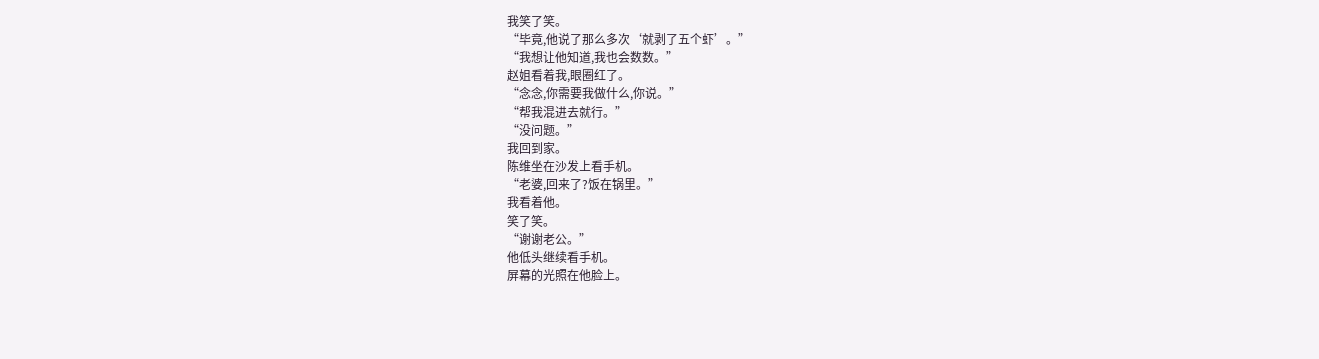我笑了笑。
“毕竟,他说了那么多次‘就剥了五个虾’。”
“我想让他知道,我也会数数。”
赵姐看着我,眼圈红了。
“念念,你需要我做什么,你说。”
“帮我混进去就行。”
“没问题。”
我回到家。
陈维坐在沙发上看手机。
“老婆,回来了?饭在锅里。”
我看着他。
笑了笑。
“谢谢老公。”
他低头继续看手机。
屏幕的光照在他脸上。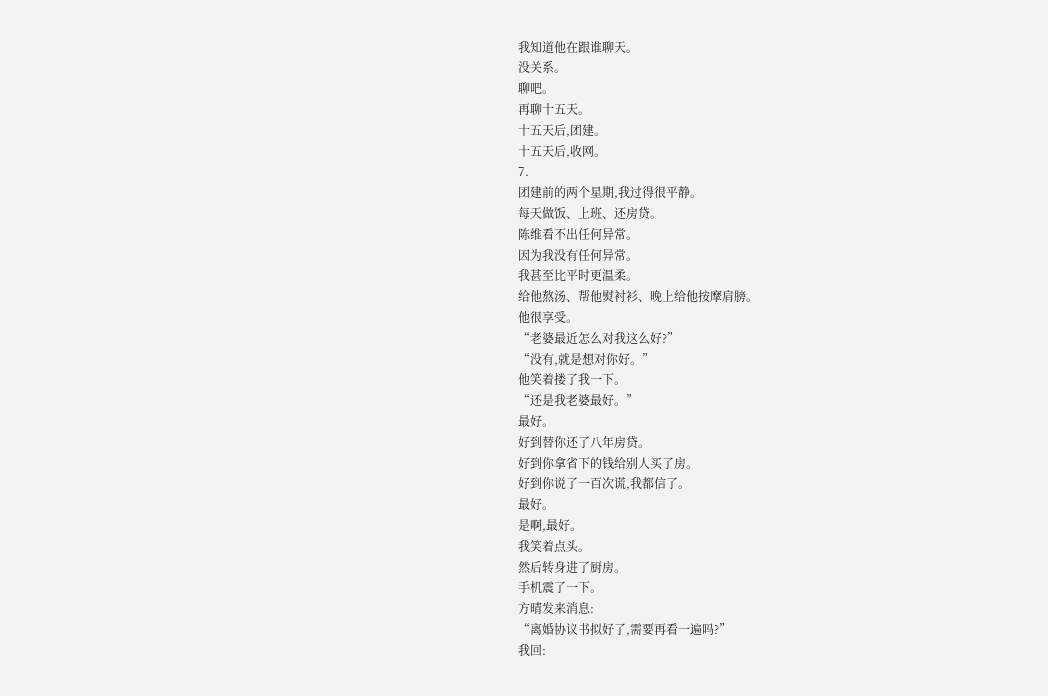我知道他在跟谁聊天。
没关系。
聊吧。
再聊十五天。
十五天后,团建。
十五天后,收网。
7.
团建前的两个星期,我过得很平静。
每天做饭、上班、还房贷。
陈维看不出任何异常。
因为我没有任何异常。
我甚至比平时更温柔。
给他熬汤、帮他熨衬衫、晚上给他按摩肩膀。
他很享受。
“老婆最近怎么对我这么好?”
“没有,就是想对你好。”
他笑着搂了我一下。
“还是我老婆最好。”
最好。
好到替你还了八年房贷。
好到你拿省下的钱给别人买了房。
好到你说了一百次谎,我都信了。
最好。
是啊,最好。
我笑着点头。
然后转身进了厨房。
手机震了一下。
方晴发来消息:
“离婚协议书拟好了,需要再看一遍吗?”
我回: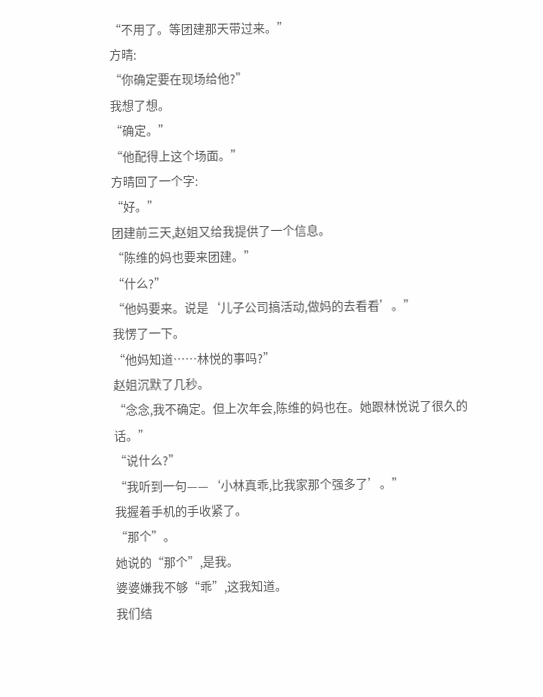“不用了。等团建那天带过来。”
方晴:
“你确定要在现场给他?”
我想了想。
“确定。”
“他配得上这个场面。”
方晴回了一个字:
“好。”
团建前三天,赵姐又给我提供了一个信息。
“陈维的妈也要来团建。”
“什么?”
“他妈要来。说是‘儿子公司搞活动,做妈的去看看’。”
我愣了一下。
“他妈知道……林悦的事吗?”
赵姐沉默了几秒。
“念念,我不确定。但上次年会,陈维的妈也在。她跟林悦说了很久的话。”
“说什么?”
“我听到一句——‘小林真乖,比我家那个强多了’。”
我握着手机的手收紧了。
“那个”。
她说的“那个”,是我。
婆婆嫌我不够“乖”,这我知道。
我们结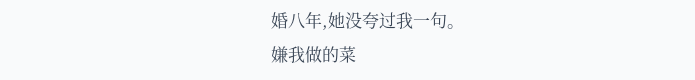婚八年,她没夸过我一句。
嫌我做的菜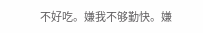不好吃。嫌我不够勤快。嫌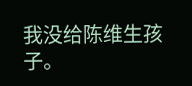我没给陈维生孩子。